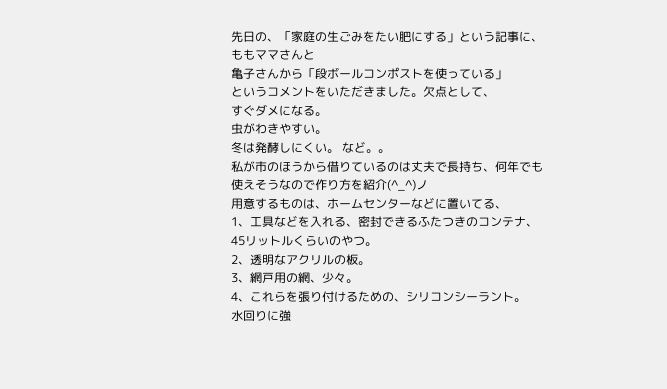先日の、「家庭の生ごみをたい肥にする」という記事に、
ももママさんと
亀子さんから「段ボールコンポストを使っている」
というコメントをいただきました。欠点として、
すぐダメになる。
虫がわきやすい。
冬は発酵しにくい。 など。。
私が市のほうから借りているのは丈夫で長持ち、何年でも
使えそうなので作り方を紹介(^_^)ノ
用意するものは、ホームセンターなどに置いてる、
1、工具などを入れる、密封できるふたつきのコンテナ、
45リットルくらいのやつ。
2、透明なアクリルの板。
3、網戸用の網、少々。
4、これらを張り付けるための、シリコンシーラント。
水回りに強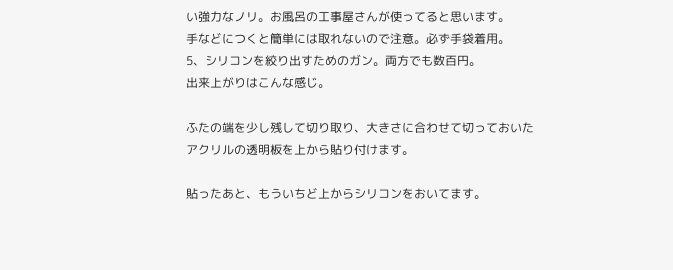い強力なノリ。お風呂の工事屋さんが使ってると思います。
手などにつくと簡単には取れないので注意。必ず手袋着用。
5、シリコンを絞り出すためのガン。両方でも数百円。
出来上がりはこんな感じ。

ふたの端を少し残して切り取り、大きさに合わせて切っておいた
アクリルの透明板を上から貼り付けます。

貼ったあと、もういちど上からシリコンをおいてます。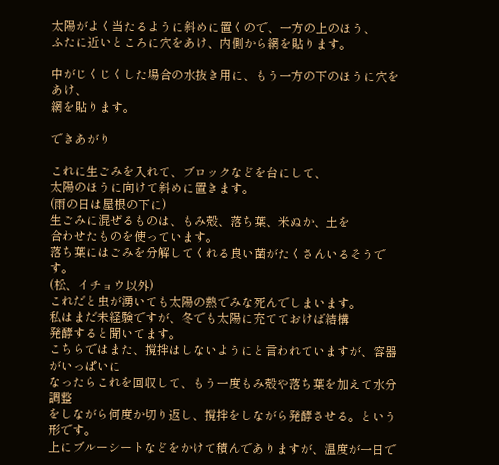太陽がよく当たるように斜めに置くので、一方の上のほう、
ふたに近いところに穴をあけ、内側から網を貼ります。

中がじくじくした場合の水抜き用に、もう一方の下のほうに穴をあけ、
網を貼ります。

できあがり

これに生ごみを入れて、ブロックなどを台にして、
太陽のほうに向けて斜めに置きます。
(雨の日は屋根の下に)
生ごみに混ぜるものは、もみ殻、落ち葉、米ぬか、土を
合わせたものを使っています。
落ち葉にはごみを分解してくれる良い菌がたくさんいるそうです。
(松、イチョウ以外)
これだと虫が湧いても太陽の熱でみな死んでしまいます。
私はまだ未経験ですが、冬でも太陽に充てておけば結構
発酵すると聞いてます。
こちらではまた、撹拌はしないようにと言われていますが、容器がいっぱいに
なったらこれを回収して、もう一度もみ殻や落ち葉を加えて水分調整
をしながら何度か切り返し、撹拌をしながら発酵させる。という形です。
上にブルーシートなどをかけて積んでありますが、温度が一日で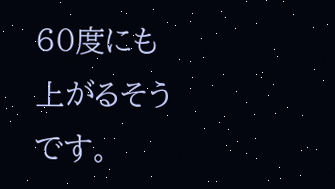60度にも
上がるそうです。